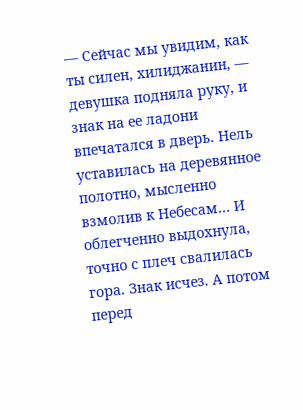— Сейчас мы увидим, как ты силен, хилиджанин, — девушка подняла руку, и знак на ее ладони впечатался в дверь. Нель уставилась на деревянное полотно, мысленно взмолив к Небесам… И облегченно выдохнула, точно с плеч свалилась гора. Знак исчез. А потом перед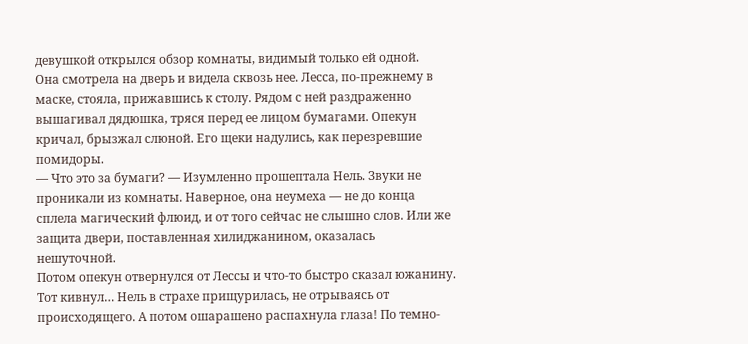девушкой открылся обзор комнаты, видимый только ей одной.
Она смотрела на дверь и видела сквозь нее. Лесса, по-прежнему в маске, стояла, прижавшись к столу. Рядом с ней раздраженно вышагивал дядюшка, тряся перед ее лицом бумагами. Опекун кричал, брызжал слюной. Его щеки надулись, как перезревшие помидоры.
— Что это за бумаги? — Изумленно прошептала Нель. Звуки не проникали из комнаты. Наверное, она неумеха — не до конца сплела магический флюид, и от того сейчас не слышно слов. Или же защита двери, поставленная хилиджанином, оказалась нешуточной.
Потом опекун отвернулся от Лессы и что-то быстро сказал южанину. Тот кивнул… Нель в страхе прищурилась, не отрываясь от происходящего. А потом ошарашено распахнула глаза! По темно-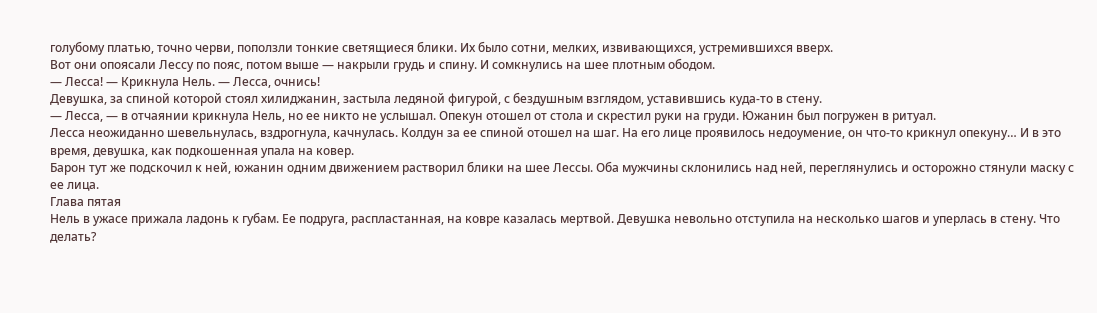голубому платью, точно черви, поползли тонкие светящиеся блики. Их было сотни, мелких, извивающихся, устремившихся вверх.
Вот они опоясали Лессу по пояс, потом выше — накрыли грудь и спину. И сомкнулись на шее плотным ободом.
— Лесса! — Крикнула Нель. — Лесса, очнись!
Девушка, за спиной которой стоял хилиджанин, застыла ледяной фигурой, с бездушным взглядом, уставившись куда-то в стену.
— Лесса, — в отчаянии крикнула Нель, но ее никто не услышал. Опекун отошел от стола и скрестил руки на груди. Южанин был погружен в ритуал.
Лесса неожиданно шевельнулась, вздрогнула, качнулась. Колдун за ее спиной отошел на шаг. На его лице проявилось недоумение, он что-то крикнул опекуну… И в это время, девушка, как подкошенная упала на ковер.
Барон тут же подскочил к ней, южанин одним движением растворил блики на шее Лессы. Оба мужчины склонились над ней, переглянулись и осторожно стянули маску с ее лица.
Глава пятая
Нель в ужасе прижала ладонь к губам. Ее подруга, распластанная, на ковре казалась мертвой. Девушка невольно отступила на несколько шагов и уперлась в стену. Что делать?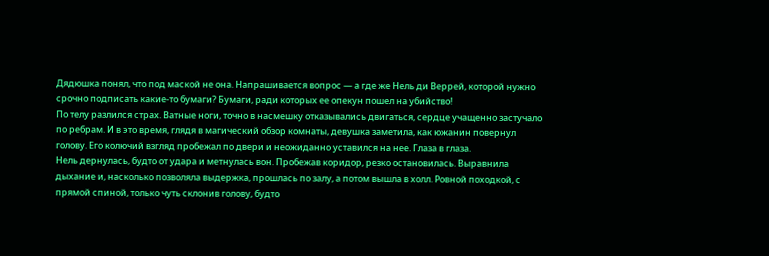Дядюшка понял, что под маской не она. Напрашивается вопрос — а где же Нель ди Веррей, которой нужно срочно подписать какие-то бумаги? Бумаги, ради которых ее опекун пошел на убийство!
По телу разлился страх. Ватные ноги, точно в насмешку отказывались двигаться, сердце учащенно застучало по ребрам. И в это время, глядя в магический обзор комнаты, девушка заметила, как южанин повернул голову. Его колючий взгляд пробежал по двери и неожиданно уставился на нее. Глаза в глаза.
Нель дернулась, будто от удара и метнулась вон. Пробежав коридор, резко остановилась. Выравнила дыхание и, насколько позволяла выдержка, прошлась по залу, а потом вышла в холл. Ровной походкой, с прямой спиной, только чуть склонив голову, будто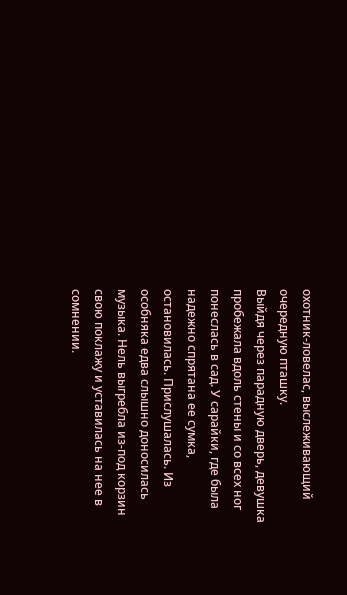охотник-ловелас, выслеживающий очередную пташку.
Выйдя через парадную дверь, девушка пробежала вдоль стены и со всех ног понеслась в сад. У сарайки, где была надежно спрятана ее сумка, остановилась. Прислушалась. Из особняка едва слышно доносилась музыка. Нель выгребла из-под корзин свою поклажу и уставилась на нее в сомнении.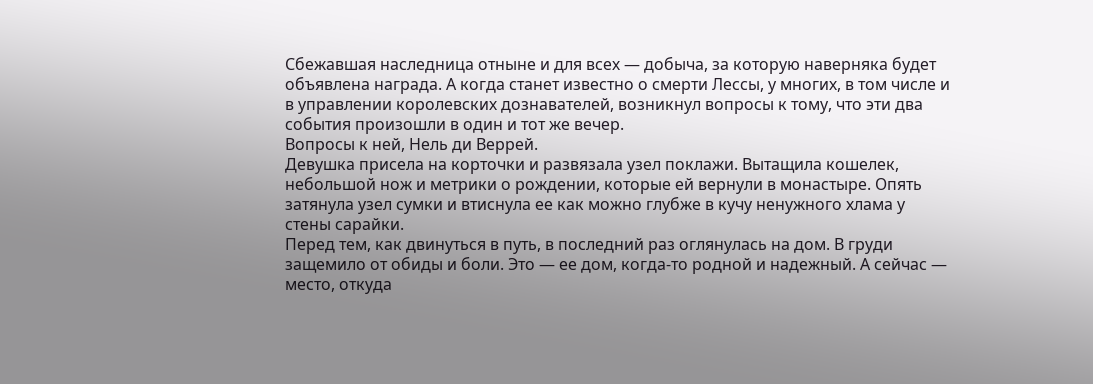Сбежавшая наследница отныне и для всех — добыча, за которую наверняка будет объявлена награда. А когда станет известно о смерти Лессы, у многих, в том числе и в управлении королевских дознавателей, возникнул вопросы к тому, что эти два события произошли в один и тот же вечер.
Вопросы к ней, Нель ди Веррей.
Девушка присела на корточки и развязала узел поклажи. Вытащила кошелек, небольшой нож и метрики о рождении, которые ей вернули в монастыре. Опять затянула узел сумки и втиснула ее как можно глубже в кучу ненужного хлама у стены сарайки.
Перед тем, как двинуться в путь, в последний раз оглянулась на дом. В груди защемило от обиды и боли. Это — ее дом, когда-то родной и надежный. А сейчас — место, откуда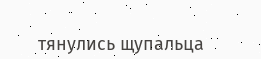тянулись щупальца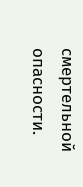смертельной опасности.